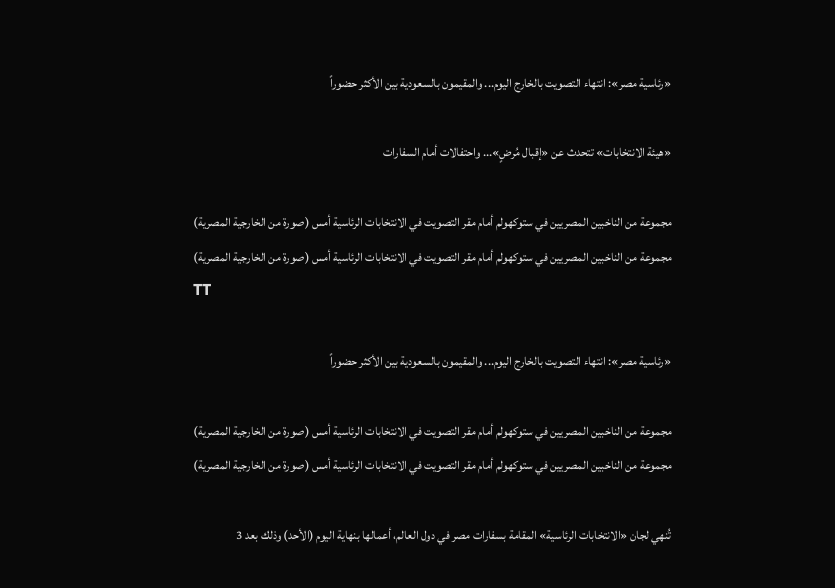«رئاسية مصر»: انتهاء التصويت بالخارج اليوم... والمقيمون بالسعودية بين الأكثر حضوراً

«هيئة الانتخابات» تتحدث عن «إقبال مُرضٍ»... واحتفالات أمام السفارات

مجموعة من الناخبين المصريين في ستوكهولم أمام مقر التصويت في الانتخابات الرئاسية أمس (صورة من الخارجية المصرية)
مجموعة من الناخبين المصريين في ستوكهولم أمام مقر التصويت في الانتخابات الرئاسية أمس (صورة من الخارجية المصرية)
TT

«رئاسية مصر»: انتهاء التصويت بالخارج اليوم... والمقيمون بالسعودية بين الأكثر حضوراً

مجموعة من الناخبين المصريين في ستوكهولم أمام مقر التصويت في الانتخابات الرئاسية أمس (صورة من الخارجية المصرية)
مجموعة من الناخبين المصريين في ستوكهولم أمام مقر التصويت في الانتخابات الرئاسية أمس (صورة من الخارجية المصرية)

تُنهي لجان «الانتخابات الرئاسية» المقامة بسفارات مصر في دول العالم، أعمالها بنهاية اليوم (الأحد) وذلك بعد 3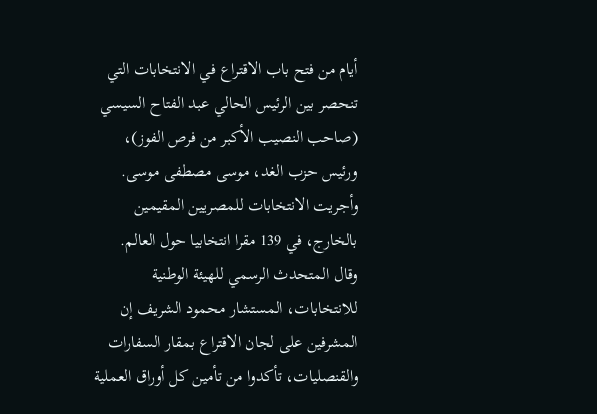أيام من فتح باب الاقتراع في الانتخابات التي تنحصر بين الرئيس الحالي عبد الفتاح السيسي (صاحب النصيب الأكبر من فرص الفوز)، ورئيس حزب الغد، موسى مصطفى موسى.
وأجريت الانتخابات للمصريين المقيمين بالخارج، في 139 مقرا انتخابيا حول العالم.
وقال المتحدث الرسمي للهيئة الوطنية للانتخابات، المستشار محمود الشريف إن المشرفين على لجان الاقتراع بمقار السفارات والقنصليات، تأكدوا من تأمين كل أوراق العملية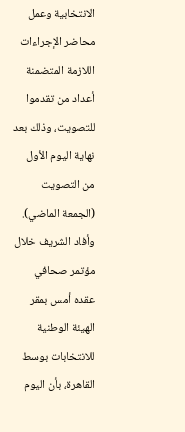الانتخابية وعمل محاضر الإجراءات اللازمة المتضمنة أعداد من تقدموا للتصويت، وذلك بعد نهاية اليوم الأول من التصويت (الجمعة الماضي).
وأفاد الشريف خلال مؤتمر صحافي عقده أمس بمقر الهيئة الوطنية للانتخابات بوسط القاهرة، بأن اليوم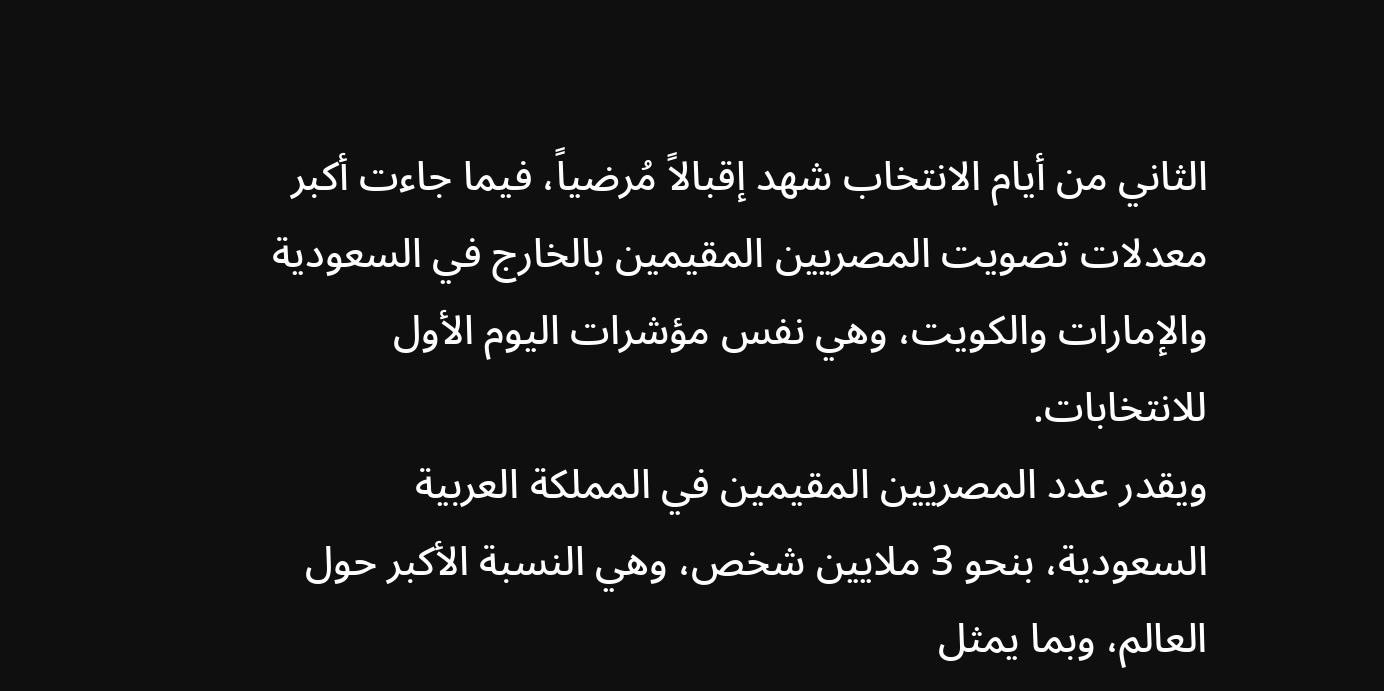الثاني من أيام الانتخاب شهد إقبالاً مُرضياً، فيما جاءت أكبر معدلات تصويت المصريين المقيمين بالخارج في السعودية والإمارات والكويت، وهي نفس مؤشرات اليوم الأول للانتخابات.
ويقدر عدد المصريين المقيمين في المملكة العربية السعودية، بنحو 3 ملايين شخص، وهي النسبة الأكبر حول العالم، وبما يمثل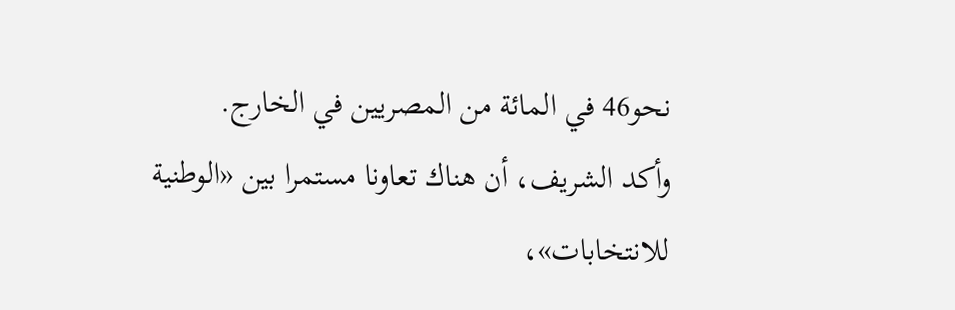نحو46 في المائة من المصريين في الخارج.
وأكد الشريف، أن هناك تعاونا مستمرا بين «الوطنية للانتخابات»،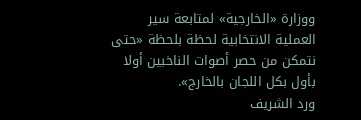ووزارة «الخارجية» لمتابعة سير العملية الانتخابية لحظة بلحظة «حتى نتمكن من حصر أصوات الناخبين أولا بأول بكل اللجان بالخارج».
ورد الشريف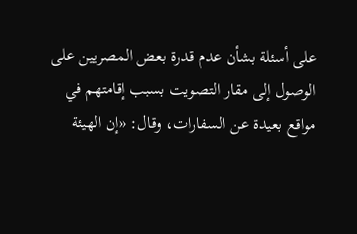على أسئلة بشأن عدم قدرة بعض المصريين على الوصول إلى مقار التصويت بسبب إقامتهم في مواقع بعيدة عن السفارات، وقال: «إن الهيئة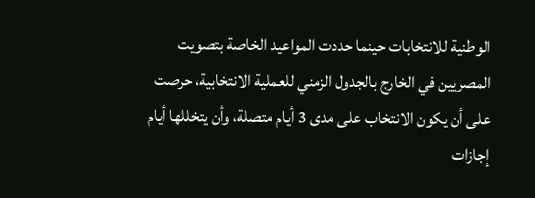الوطنية للانتخابات حينما حددت المواعيد الخاصة بتصويت المصريين في الخارج بالجدول الزمني للعملية الانتخابية، حرصت على أن يكون الانتخاب على مدى 3 أيام متصلة، وأن يتخللها أيام إجازات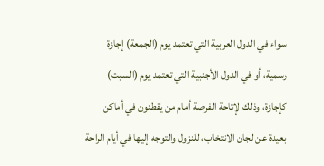سواء في الدول العربية التي تعتمد يوم (الجمعة) إجازة رسمية، أو في الدول الأجنبية التي تعتمد يوم (السبت) كإجازة، وذلك لإتاحة الفرصة أمام من يقطنون في أماكن بعيدة عن لجان الانتخاب، للنزول والتوجه إليها في أيام الراحة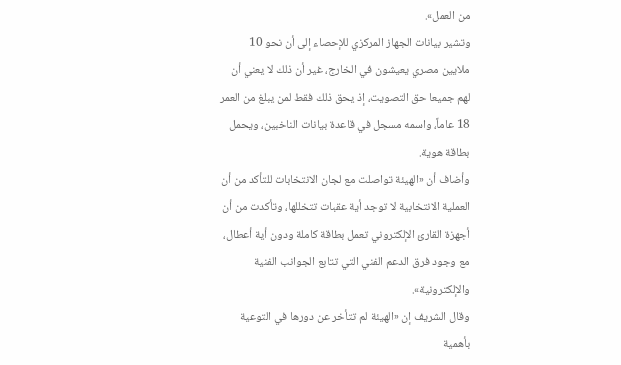من العمل».
وتشير بيانات الجهاز المركزي للإحصاء إلى أن نحو 10 ملايين مصري يعيشون في الخارج، غير أن ذلك لا يعني أن لهم جميعا حق التصويت، إذ يحق ذلك فقط لمن يبلغ من العمر 18 عاماً، واسمه مسجل في قاعدة بيانات الناخبين، ويحمل بطاقة هوية.
وأضاف أن «الهيئة تواصلت مع لجان الانتخابات للتأكد من أن العملية الانتخابية لا توجد أية عقبات تتخللها، وتأكدت من أن أجهزة القارئ الإلكتروني تعمل بطاقة كاملة ودون أية أعطال، مع وجود فرق الدعم الفني التي تتابع الجوانب الفنية والإلكترونية».
وقال الشريف إن «الهيئة لم تتأخر عن دورها في التوعية بأهمية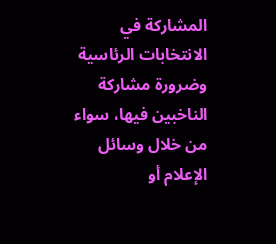المشاركة في الانتخابات الرئاسية وضرورة مشاركة الناخبين فيها، سواء من خلال وسائل الإعلام أو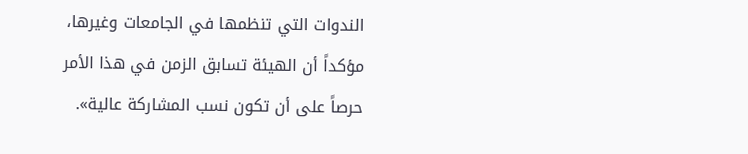الندوات التي تنظمها في الجامعات وغيرها، مؤكداً أن الهيئة تسابق الزمن في هذا الأمر حرصاً على أن تكون نسب المشاركة عالية».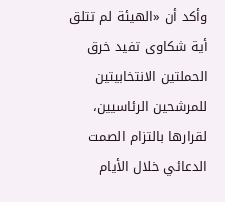وأكد أن «الهيئة لم تتلق أية شكاوى تفيد خرق الحملتين الانتخابيتين للمرشحين الرئاسيين، لقرارها بالتزام الصمت الدعائي خلال الأيام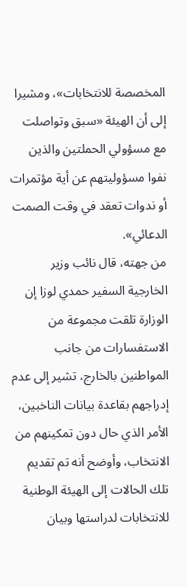المخصصة للانتخابات»، ومشيرا إلى أن الهيئة «سبق وتواصلت مع مسؤولي الحملتين والذين نفوا مسؤوليتهم عن أية مؤتمرات أو ندوات تعقد في وقت الصمت الدعائي».
من جهته، قال نائب وزير الخارجية السفير حمدي لوزا إن الوزارة تلقت مجموعة من الاستفسارات من جانب المواطنين بالخارج، تشير إلى عدم إدراجهم بقاعدة بيانات الناخبين، الأمر الذي حال دون تمكينهم من الانتخاب، وأوضح أنه تم تقديم تلك الحالات إلى الهيئة الوطنية للانتخابات لدراستها وبيان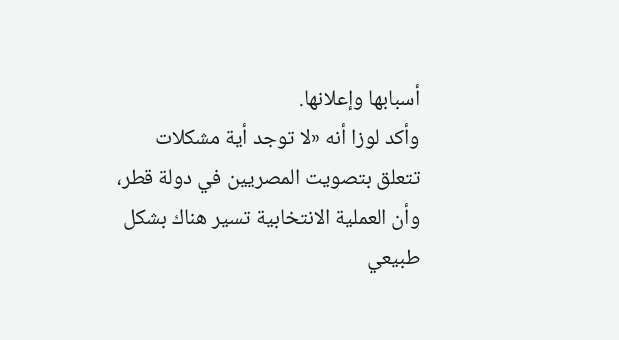أسبابها وإعلانها.
وأكد لوزا أنه «لا توجد أية مشكلات تتعلق بتصويت المصريين في دولة قطر، وأن العملية الانتخابية تسير هناك بشكل طبيعي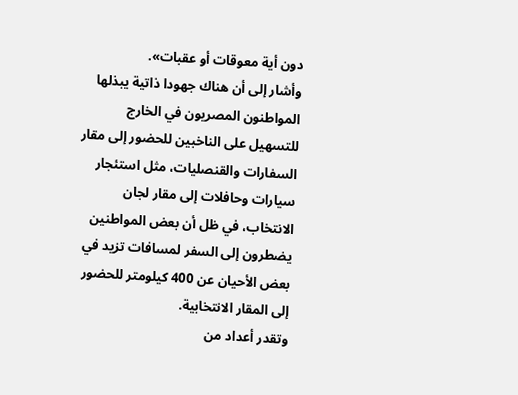دون أية معوقات أو عقبات».
وأشار إلى أن هناك جهودا ذاتية يبذلها المواطنون المصريون في الخارج للتسهيل على الناخبين للحضور إلى مقار السفارات والقنصليات، مثل استئجار سيارات وحافلات إلى مقار لجان الانتخاب، في ظل أن بعض المواطنين يضطرون إلى السفر لمسافات تزيد في بعض الأحيان عن 400 كيلومتر للحضور إلى المقار الانتخابية.
وتقدر أعداد من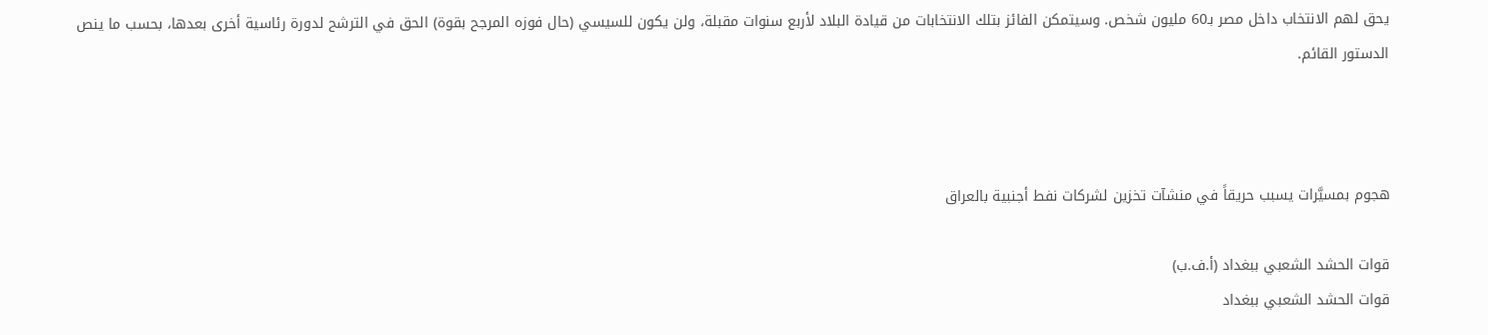يحق لهم الانتخاب داخل مصر بـ60 مليون شخص. وسيتمكن الفائز بتلك الانتخابات من قيادة البلاد لأربع سنوات مقبلة، ولن يكون للسيسي (حال فوزه المرجح بقوة) الحق في الترشح لدورة رئاسية أخرى بعدها، بحسب ما ينص الدستور القائم.



هجوم بمسيَّرات يسبب حريقاً في منشآت تخزين لشركات نفط أجنبية بالعراق

قوات الحشد الشعبي ببغداد (أ.ف.ب)
قوات الحشد الشعبي ببغداد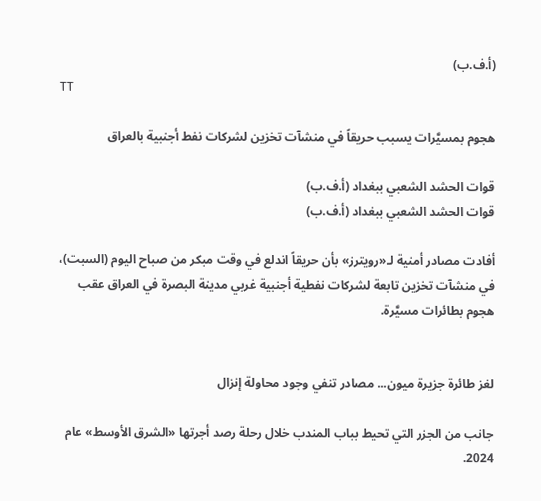(أ.ف.ب)
TT

هجوم بمسيَّرات يسبب حريقاً في منشآت تخزين لشركات نفط أجنبية بالعراق

قوات الحشد الشعبي ببغداد (أ.ف.ب)
قوات الحشد الشعبي ببغداد (أ.ف.ب)

أفادت مصادر أمنية لـ«رويترز» بأن ‌حريقاً اندلع ‌في وقت مبكر من صباح اليوم (السبت)، في ‌منشآت ‌تخزين تابعة ‌لشركات نفطية ‌أجنبية ‌غربي مدينة البصرة في العراق عقب هجوم بطائرات مسيَّرة.


لغز طائرة جزيرة ميون... مصادر تنفي وجود محاولة إنزال

جانب من الجزر التي تحيط بباب المندب خلال رحلة رصد أجرتها «الشرق الأوسط» عام 2024.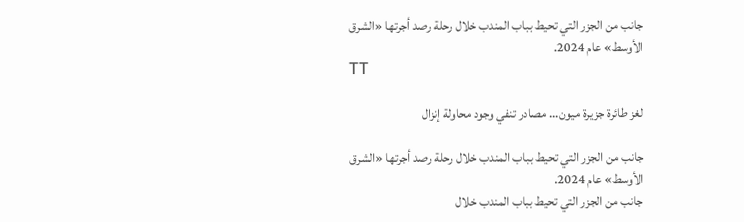جانب من الجزر التي تحيط بباب المندب خلال رحلة رصد أجرتها «الشرق الأوسط» عام 2024.
TT

لغز طائرة جزيرة ميون... مصادر تنفي وجود محاولة إنزال

جانب من الجزر التي تحيط بباب المندب خلال رحلة رصد أجرتها «الشرق الأوسط» عام 2024.
جانب من الجزر التي تحيط بباب المندب خلال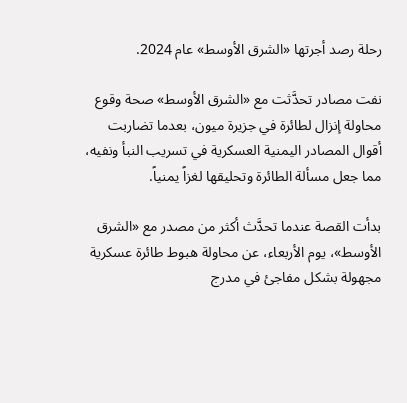رحلة رصد أجرتها «الشرق الأوسط» عام 2024.

نفت مصادر تحدَّثت مع «الشرق الأوسط» صحة وقوع محاولة إنزال لطائرة في جزيرة ميون، بعدما تضاربت أقوال المصادر اليمنية العسكرية في تسريب النبأ ونفيه، مما جعل مسألة الطائرة وتحليقها لغزاً يمنياً.

بدأت القصة عندما تحدَّث أكثر من مصدر مع «الشرق الأوسط»، يوم الأربعاء، عن محاولة هبوط طائرة عسكرية مجهولة بشكل مفاجئ في مدرج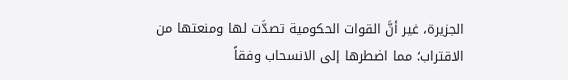الجزيرة، غير أنَّ القوات الحكومية تصدَّت لها ومنعتها من الاقتراب؛ مما اضطرها إلى الانسحاب وفقاً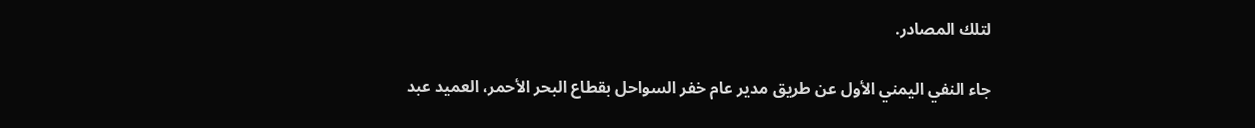لتلك المصادر.

جاء النفي اليمني الأول عن طريق مدير عام خفر السواحل بقطاع البحر الأحمر، العميد عبد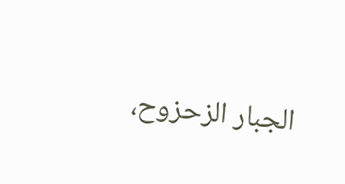الجبار الزحزوح،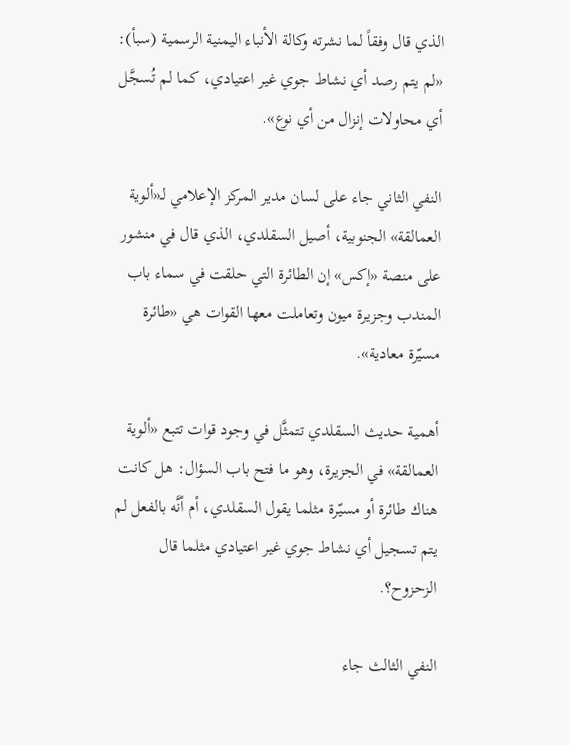الذي قال وفقاً لما نشرته وكالة الأنباء اليمنية الرسمية (سبأ): «لم يتم رصد أي نشاط جوي غير اعتيادي، كما لم تُسجَّل أي محاولات إنزال من أي نوع».

النفي الثاني جاء على لسان مدير المركز الإعلامي لـ«ألوية العمالقة» الجنوبية، أصيل السقلدي، الذي قال في منشور على منصة «إكس» إن الطائرة التي حلقت في سماء باب المندب وجزيرة ميون وتعاملت معها القوات هي «طائرة مسيّرة معادية».

أهمية حديث السقلدي تتمثَّل في وجود قوات تتبع «ألوية العمالقة» في الجزيرة، وهو ما فتح باب السؤال: هل كانت هناك طائرة أو مسيّرة مثلما يقول السقلدي، أم أنَّه بالفعل لم يتم تسجيل أي نشاط جوي غير اعتيادي مثلما قال الزحزوح؟.

النفي الثالث جاء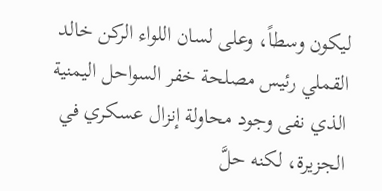ليكون وسطاً، وعلى لسان اللواء الركن خالد القملي رئيس مصلحة خفر السواحل اليمنية الذي نفى وجود محاولة إنزال عسكري في الجزيرة، لكنه حلَّ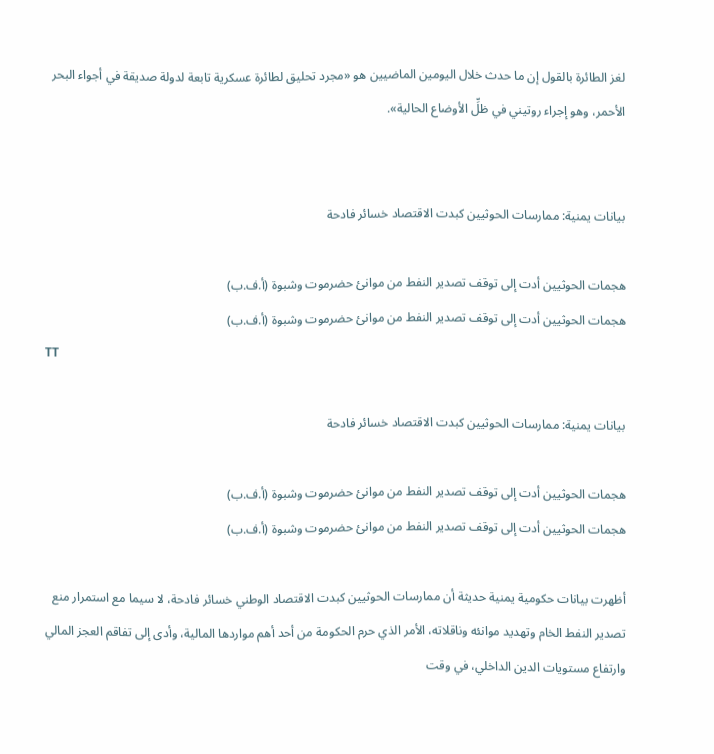لغز الطائرة بالقول إن ما حدث خلال اليومين الماضيين هو «مجرد تحليق لطائرة عسكرية تابعة لدولة صديقة في أجواء البحر الأحمر، وهو إجراء روتيني في ظلِّ الأوضاع الحالية».


بيانات يمنية: ممارسات الحوثيين كبدت الاقتصاد خسائر فادحة

هجمات الحوثيين أدت إلى توقف تصدير النفط من موانئ حضرموت وشبوة (أ.ف.ب)
هجمات الحوثيين أدت إلى توقف تصدير النفط من موانئ حضرموت وشبوة (أ.ف.ب)
TT

بيانات يمنية: ممارسات الحوثيين كبدت الاقتصاد خسائر فادحة

هجمات الحوثيين أدت إلى توقف تصدير النفط من موانئ حضرموت وشبوة (أ.ف.ب)
هجمات الحوثيين أدت إلى توقف تصدير النفط من موانئ حضرموت وشبوة (أ.ف.ب)

أظهرت بيانات حكومية يمنية حديثة أن ممارسات الحوثيين كبدت الاقتصاد الوطني خسائر فادحة، لا سيما مع استمرار منع تصدير النفط الخام وتهديد موانئه وناقلاته، الأمر الذي حرم الحكومة من أحد أهم مواردها المالية، وأدى إلى تفاقم العجز المالي وارتفاع مستويات الدين الداخلي، في وقت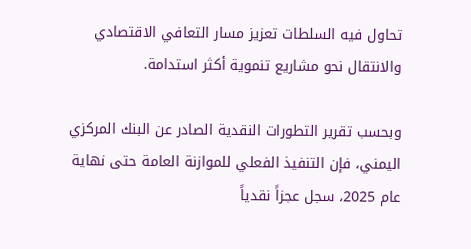تحاول فيه السلطات تعزيز مسار التعافي الاقتصادي والانتقال نحو مشاريع تنموية أكثر استدامة.

وبحسب تقرير التطورات النقدية الصادر عن البنك المركزي اليمني، فإن التنفيذ الفعلي للموازنة العامة حتى نهاية عام 2025، سجل عجزاً نقدياً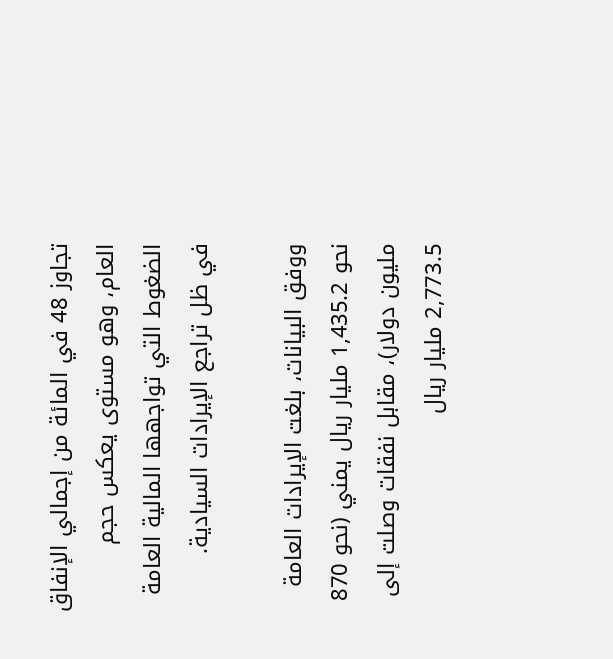تجاوز 48 في المائة من إجمالي الإنفاق العام، وهو مستوى يعكس حجم الضغوط التي تواجهها المالية العامة في ظل تراجع الإيرادات السيادية.

ووفق البيانات، بلغت الإيرادات العامة نحو 1,435.2 مليار ريال يمني (نحو 870 مليون دولار)، مقابل نفقات وصلت إلى 2,773.5 مليار ريال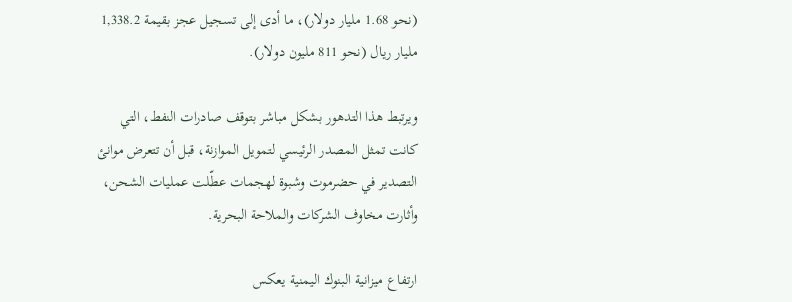(نحو 1.68 مليار دولار)، ما أدى إلى تسجيل عجز بقيمة 1,338.2 مليار ريال (نحو 811 مليون دولار).

ويرتبط هذا التدهور بشكل مباشر بتوقف صادرات النفط، التي كانت تمثل المصدر الرئيسي لتمويل الموازنة، قبل أن تتعرض موانئ التصدير في حضرموت وشبوة لهجمات عطّلت عمليات الشحن، وأثارت مخاوف الشركات والملاحة البحرية.

ارتفاع ميزانية البنوك اليمنية يعكس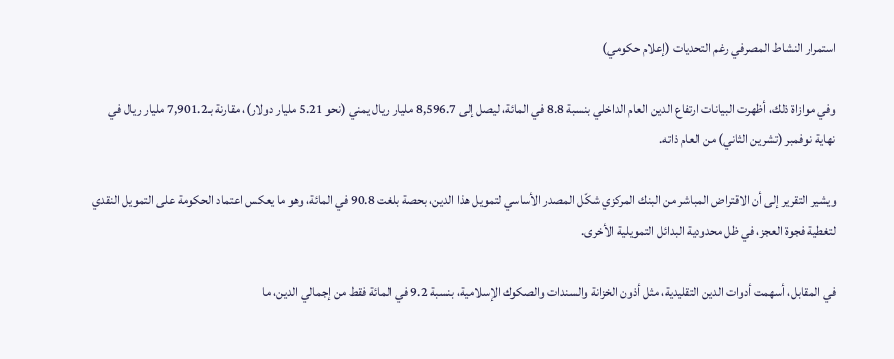استمرار النشاط المصرفي رغم التحديات (إعلام حكومي)

وفي موازاة ذلك، أظهرت البيانات ارتفاع الدين العام الداخلي بنسبة 8.8 في المائة، ليصل إلى 8,596.7 مليار ريال يمني (نحو 5.21 مليار دولار)، مقارنة بـ7,901.2 مليار ريال في نهاية نوفمبر (تشرين الثاني) من العام ذاته.

ويشير التقرير إلى أن الاقتراض المباشر من البنك المركزي شكّل المصدر الأساسي لتمويل هذا الدين، بحصة بلغت 90.8 في المائة، وهو ما يعكس اعتماد الحكومة على التمويل النقدي لتغطية فجوة العجز، في ظل محدودية البدائل التمويلية الأخرى.

في المقابل، أسهمت أدوات الدين التقليدية، مثل أذون الخزانة والسندات والصكوك الإسلامية، بنسبة 9.2 في المائة فقط من إجمالي الدين، ما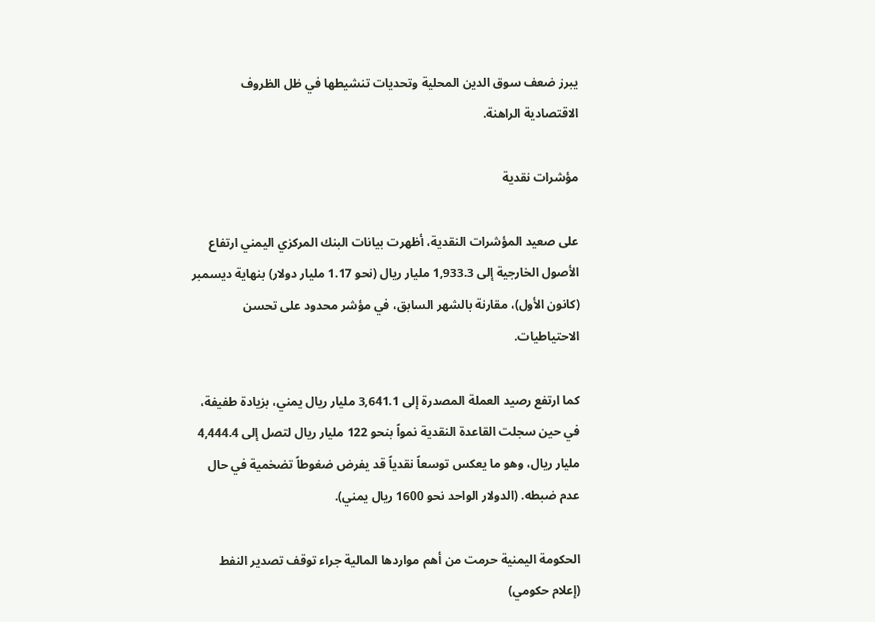يبرز ضعف سوق الدين المحلية وتحديات تنشيطها في ظل الظروف الاقتصادية الراهنة.

مؤشرات نقدية

على صعيد المؤشرات النقدية، أظهرت بيانات البنك المركزي اليمني ارتفاع الأصول الخارجية إلى 1,933.3 مليار ريال (نحو 1.17 مليار دولار) بنهاية ديسمبر (كانون الأول)، مقارنة بالشهر السابق، في مؤشر محدود على تحسن الاحتياطيات.

كما ارتفع رصيد العملة المصدرة إلى 3,641.1 مليار ريال يمني، بزيادة طفيفة، في حين سجلت القاعدة النقدية نمواً بنحو 122 مليار ريال لتصل إلى 4,444.4 مليار ريال، وهو ما يعكس توسعاً نقدياً قد يفرض ضغوطاً تضخمية في حال عدم ضبطه. (الدولار الواحد نحو 1600 ريال يمني).

الحكومة اليمنية حرمت من أهم مواردها المالية جراء توقف تصدير النفط (إعلام حكومي)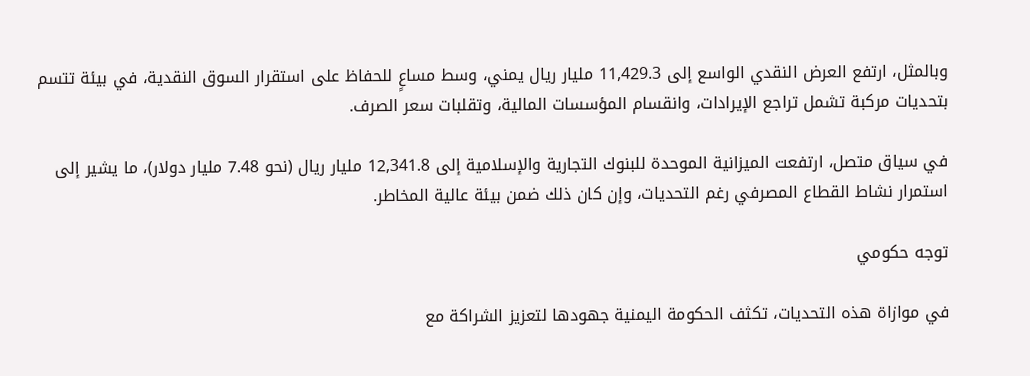وبالمثل، ارتفع العرض النقدي الواسع إلى 11,429.3 مليار ريال يمني، وسط مساعٍ للحفاظ على استقرار السوق النقدية، في بيئة تتسم بتحديات مركبة تشمل تراجع الإيرادات، وانقسام المؤسسات المالية، وتقلبات سعر الصرف.

في سياق متصل، ارتفعت الميزانية الموحدة للبنوك التجارية والإسلامية إلى 12,341.8 مليار ريال (نحو 7.48 مليار دولار)، ما يشير إلى استمرار نشاط القطاع المصرفي رغم التحديات، وإن كان ذلك ضمن بيئة عالية المخاطر.

توجه حكومي

في موازاة هذه التحديات، تكثف الحكومة اليمنية جهودها لتعزيز الشراكة مع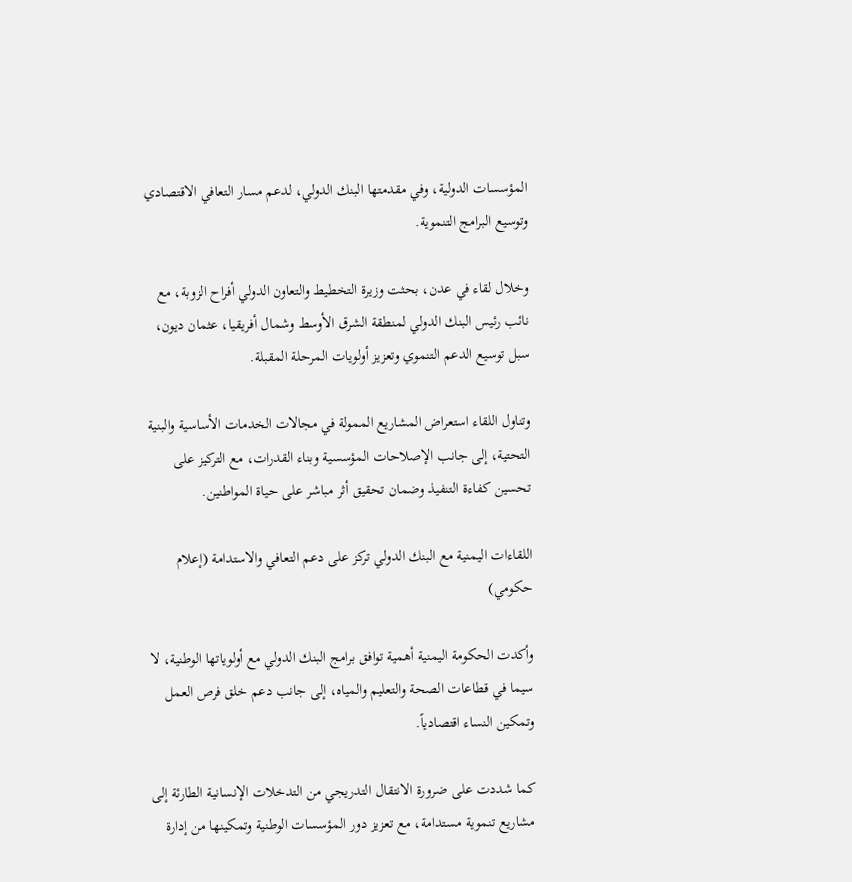المؤسسات الدولية، وفي مقدمتها البنك الدولي، لدعم مسار التعافي الاقتصادي وتوسيع البرامج التنموية.

وخلال لقاء في عدن، بحثت وزيرة التخطيط والتعاون الدولي أفراح الزوبة، مع نائب رئيس البنك الدولي لمنطقة الشرق الأوسط وشمال أفريقيا، عثمان ديون، سبل توسيع الدعم التنموي وتعزيز أولويات المرحلة المقبلة.

وتناول اللقاء استعراض المشاريع الممولة في مجالات الخدمات الأساسية والبنية التحتية، إلى جانب الإصلاحات المؤسسية وبناء القدرات، مع التركيز على تحسين كفاءة التنفيذ وضمان تحقيق أثر مباشر على حياة المواطنين.

اللقاءات اليمنية مع البنك الدولي تركز على دعم التعافي والاستدامة (إعلام حكومي)

وأكدت الحكومة اليمنية أهمية توافق برامج البنك الدولي مع أولوياتها الوطنية، لا سيما في قطاعات الصحة والتعليم والمياه، إلى جانب دعم خلق فرص العمل وتمكين النساء اقتصادياً.

كما شددت على ضرورة الانتقال التدريجي من التدخلات الإنسانية الطارئة إلى مشاريع تنموية مستدامة، مع تعزيز دور المؤسسات الوطنية وتمكينها من إدارة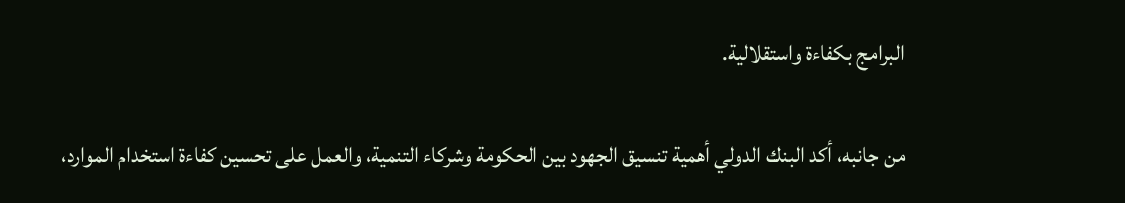البرامج بكفاءة واستقلالية.

من جانبه، أكد البنك الدولي أهمية تنسيق الجهود بين الحكومة وشركاء التنمية، والعمل على تحسين كفاءة استخدام الموارد،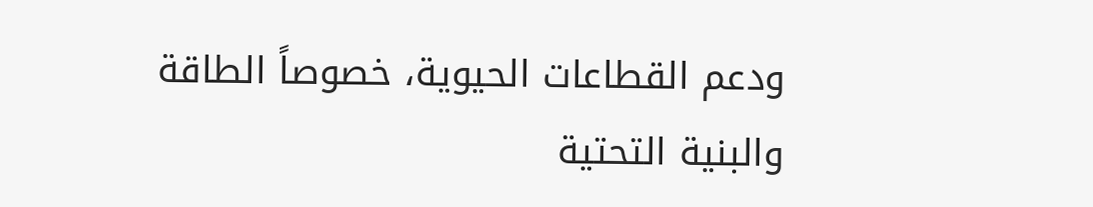ودعم القطاعات الحيوية، خصوصاً الطاقة والبنية التحتية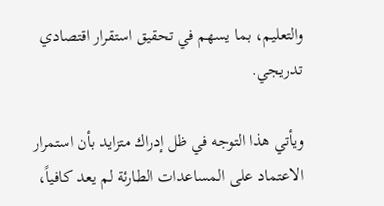والتعليم، بما يسهم في تحقيق استقرار اقتصادي تدريجي.

ويأتي هذا التوجه في ظل إدراك متزايد بأن استمرار الاعتماد على المساعدات الطارئة لم يعد كافياً،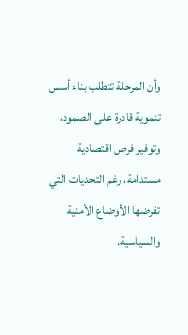وأن المرحلة تتطلب بناء أسس تنموية قادرة على الصمود، وتوفير فرص اقتصادية مستدامة، رغم التحديات التي تفرضها الأوضاع الأمنية والسياسية.